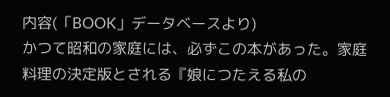内容(「BOOK」データベースより)
かつて昭和の家庭には、必ずこの本があった。家庭料理の決定版とされる『娘につたえる私の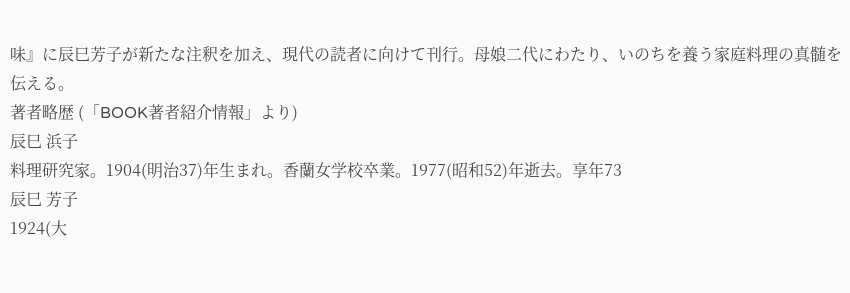味』に辰巳芳子が新たな注釈を加え、現代の読者に向けて刊行。母娘二代にわたり、いのちを養う家庭料理の真髄を伝える。
著者略歴 (「BOOK著者紹介情報」より)
辰巳 浜子
料理研究家。1904(明治37)年生まれ。香蘭女学校卒業。1977(昭和52)年逝去。享年73
辰巳 芳子
1924(大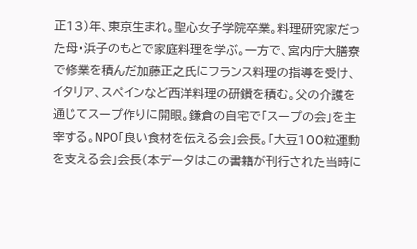正13)年、東京生まれ。聖心女子学院卒業。料理研究家だった母・浜子のもとで家庭料理を学ぶ。一方で、宮内庁大膳寮で修業を積んだ加藤正之氏にフランス料理の指導を受け、イタリア、スペインなど西洋料理の研鑽を積む。父の介護を通じてスープ作りに開眼。鎌倉の自宅で「スープの会」を主宰する。NPO「良い食材を伝える会」会長。「大豆100粒運動を支える会」会長(本データはこの書籍が刊行された当時に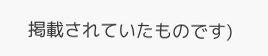掲載されていたものです)